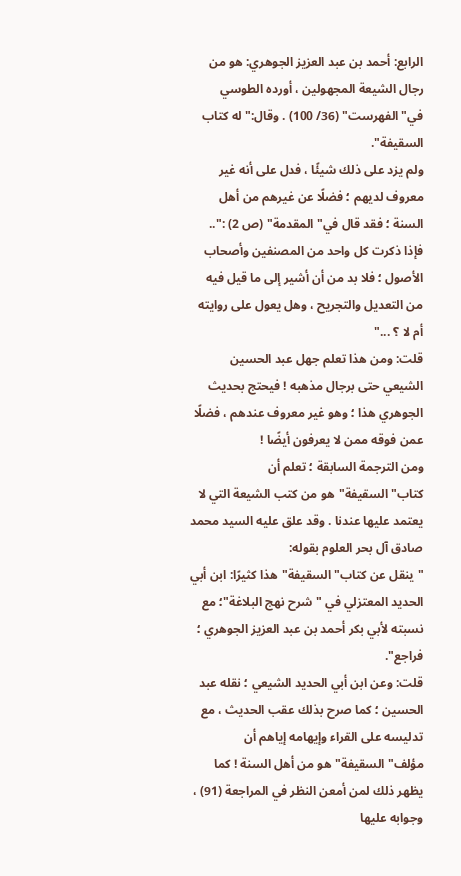الرابع: أحمد بن عبد العزيز الجوهري: هو من رجال الشيعة المجهولين ، أورده الطوسي في"الفهرست" (36/ 100) . وقال:"له كتاب السقيفة".
ولم يزد على ذلك شيئًا ، فدل على أنه غير معروف لديهم ؛ فضلًا عن غيرهم من أهل السنة ؛ فقد قال في"المقدمة" (ص 2) :".. فإذا ذكرت كل واحد من المصنفين وأصحاب الأصول ؛ فلا بد من أن أشير إلى ما قيل فيه من التعديل والتجريح ، وهل يعول على روايته أم لا ؟ ..."
قلت: ومن هذا تعلم جهل عبد الحسين الشيعي حتى برجال مذهبه ! فيحتج بحديث الجوهري هذا ؛ وهو غير معروف عندهم ، فضلًا عمن فوقه ممن لا يعرفون أيضًا !
ومن الترجمة السابقة ؛ تعلم أن كتاب"السقيفة"هو من كتب الشيعة التي لا يعتمد عليها عندنا . وقد علق عليه السيد محمد صادق آل بحر العلوم بقوله:
"ينقل عن كتاب"السقيفة"هذا كثيرًا: ابن أبي الحديد المعتزلي في "شرح نهج البلاغة"؛ مع نسبته لأبي بكر أحمد بن عبد العزيز الجوهري ؛ فراجع".
قلت: وعن ابن أبي الحديد الشيعي ؛ نقله عبد الحسين ؛ كما صرح بذلك عقب الحديث ، مع تدليسه على القراء وإيهامه إياهم أن مؤلف"السقيفة"هو من أهل السنة ! كما يظهر ذلك لمن أمعن النظر في المراجعة (91) ، وجوابه عليها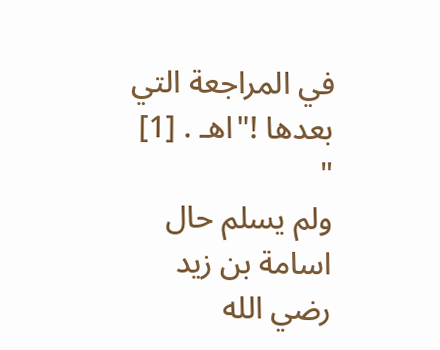في المراجعة التي بعدها !"اهـ . [1] "
ولم يسلم حال اسامة بن زيد رضي الله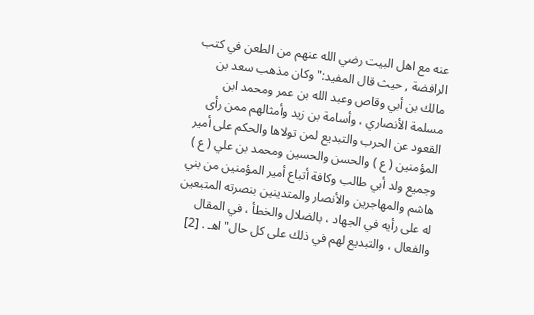عنه مع اهل البيت رضي الله عنهم من الطعن في كتب الرافضة , حيث قال المفيد:"وكان مذهب سعد بن مالك بن أبي وقاص وعبد الله بن عمر ومحمد ابن مسلمة الأنصاري ، وأسامة بن زيد وأمثالهم ممن رأى القعود عن الحرب والتبديع لمن تولاها والحكم على أمير المؤمنين ( ع ) والحسن والحسين ومحمد بن علي ( ع ) وجميع ولد أبي طالب وكافة أتباع أمير المؤمنين من بني هاشم والمهاجرين والأنصار والمتدينين بنصرته المتبعين له على رأيه في الجهاد ، بالضلال والخطأ ، في المقال والفعال ، والتبديع لهم في ذلك على كل حال"اهـ . [2]